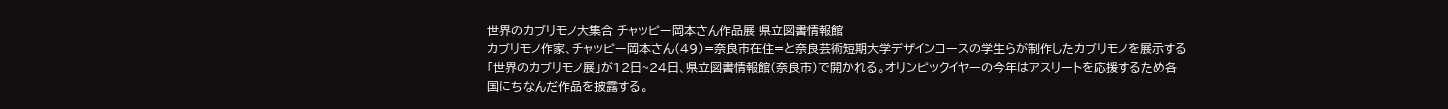世界のカブリモノ大集合 チャッピー岡本さん作品展 県立図書情報館
カブリモノ作家、チャッピー岡本さん(49)=奈良市在住=と奈良芸術短期大学デザインコースの学生らが制作したカブリモノを展示する「世界のカブリモノ展」が12日~24日、県立図書情報館(奈良市)で開かれる。オリンピックイヤーの今年はアスリートを応援するため各国にちなんだ作品を披露する。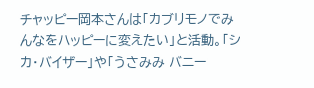チャッピー岡本さんは「カブリモノでみんなをハッピーに変えたい」と活動。「シカ・バイザー」や「うさみみ バニー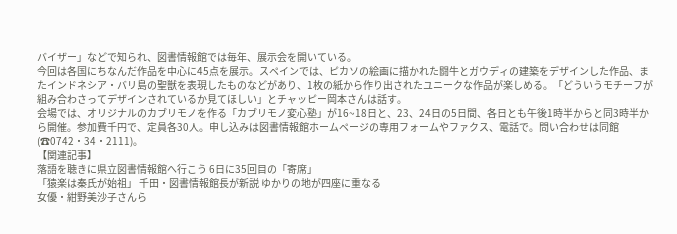バイザー」などで知られ、図書情報館では毎年、展示会を開いている。
今回は各国にちなんだ作品を中心に45点を展示。スペインでは、ピカソの絵画に描かれた闘牛とガウディの建築をデザインした作品、またインドネシア・バリ島の聖獣を表現したものなどがあり、1枚の紙から作り出されたユニークな作品が楽しめる。「どういうモチーフが組み合わさってデザインされているか見てほしい」とチャッピー岡本さんは話す。
会場では、オリジナルのカブリモノを作る「カブリモノ変心塾」が16~18日と、23、24日の5日間、各日とも午後1時半からと同3時半から開催。参加費千円で、定員各30人。申し込みは図書情報館ホームページの専用フォームやファクス、電話で。問い合わせは同館(☎0742・34・2111)。
【関連記事】
落語を聴きに県立図書情報館へ行こう 6日に35回目の「寄席」
「猿楽は秦氏が始祖」 千田・図書情報館長が新説 ゆかりの地が四座に重なる
女優・紺野美沙子さんら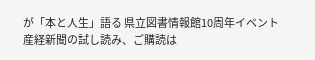が「本と人生」語る 県立図書情報館10周年イベント
産経新聞の試し読み、ご購読は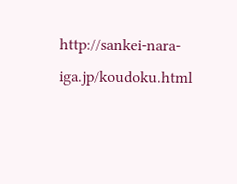http://sankei-nara-iga.jp/koudoku.html